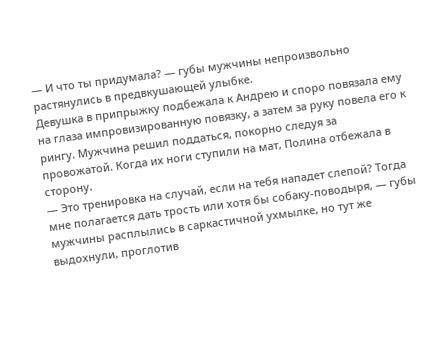— И что ты придумала? — губы мужчины непроизвольно растянулись в предвкушающей улыбке.
Девушка в припрыжку подбежала к Андрею и споро повязала ему на глаза импровизированную повязку, а затем за руку повела его к рингу. Мужчина решил поддаться, покорно следуя за провожатой. Когда их ноги ступили на мат, Полина отбежала в сторону.
— Это тренировка на случай, если на тебя нападет слепой? Тогда мне полагается дать трость или хотя бы собаку-поводыря, — губы мужчины расплылись в саркастичной ухмылке, но тут же выдохнули, проглотив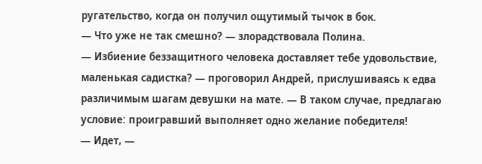ругательство, когда он получил ощутимый тычок в бок.
— Что уже не так смешно? — злорадствовала Полина.
— Избиение беззащитного человека доставляет тебе удовольствие, маленькая садистка? — проговорил Андрей, прислушиваясь к едва различимым шагам девушки на мате. — В таком случае, предлагаю условие: проигравший выполняет одно желание победителя!
— Идет, —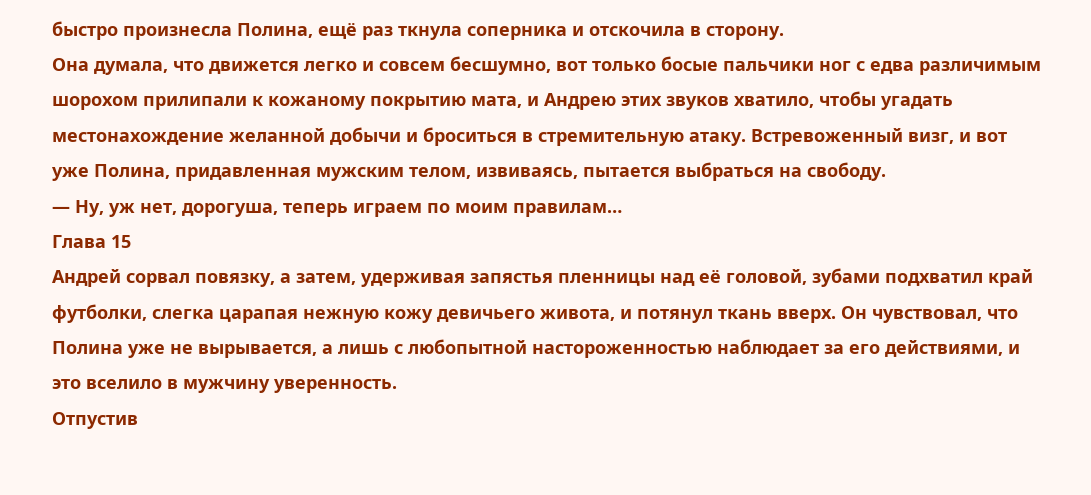быстро произнесла Полина, ещё раз ткнула соперника и отскочила в сторону.
Она думала, что движется легко и совсем бесшумно, вот только босые пальчики ног с едва различимым шорохом прилипали к кожаному покрытию мата, и Андрею этих звуков хватило, чтобы угадать местонахождение желанной добычи и броситься в стремительную атаку. Встревоженный визг, и вот уже Полина, придавленная мужским телом, извиваясь, пытается выбраться на свободу.
— Ну, уж нет, дорогуша, теперь играем по моим правилам…
Глава 15
Андрей сорвал повязку, а затем, удерживая запястья пленницы над её головой, зубами подхватил край футболки, слегка царапая нежную кожу девичьего живота, и потянул ткань вверх. Он чувствовал, что Полина уже не вырывается, а лишь с любопытной настороженностью наблюдает за его действиями, и это вселило в мужчину уверенность.
Отпустив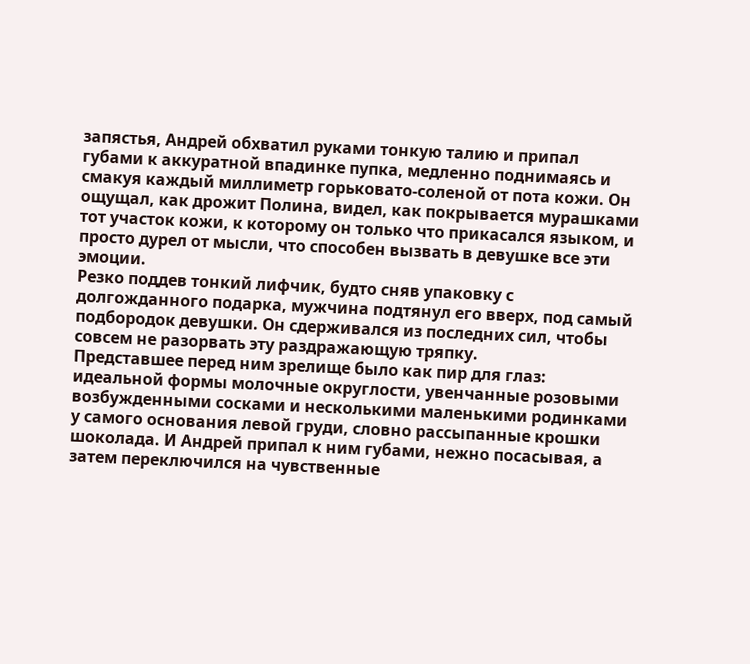запястья, Андрей обхватил руками тонкую талию и припал губами к аккуратной впадинке пупка, медленно поднимаясь и смакуя каждый миллиметр горьковато-соленой от пота кожи. Он ощущал, как дрожит Полина, видел, как покрывается мурашками тот участок кожи, к которому он только что прикасался языком, и просто дурел от мысли, что способен вызвать в девушке все эти эмоции.
Резко поддев тонкий лифчик, будто сняв упаковку с долгожданного подарка, мужчина подтянул его вверх, под самый подбородок девушки. Он сдерживался из последних сил, чтобы совсем не разорвать эту раздражающую тряпку.
Представшее перед ним зрелище было как пир для глаз: идеальной формы молочные округлости, увенчанные розовыми возбужденными сосками и несколькими маленькими родинками у самого основания левой груди, словно рассыпанные крошки шоколада. И Андрей припал к ним губами, нежно посасывая, а затем переключился на чувственные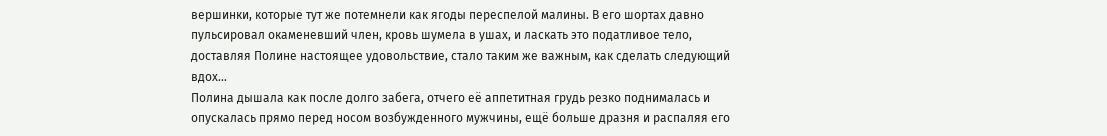вершинки, которые тут же потемнели как ягоды переспелой малины. В его шортах давно пульсировал окаменевший член, кровь шумела в ушах, и ласкать это податливое тело, доставляя Полине настоящее удовольствие, стало таким же важным, как сделать следующий вдох…
Полина дышала как после долго забега, отчего её аппетитная грудь резко поднималась и опускалась прямо перед носом возбужденного мужчины, ещё больше дразня и распаляя его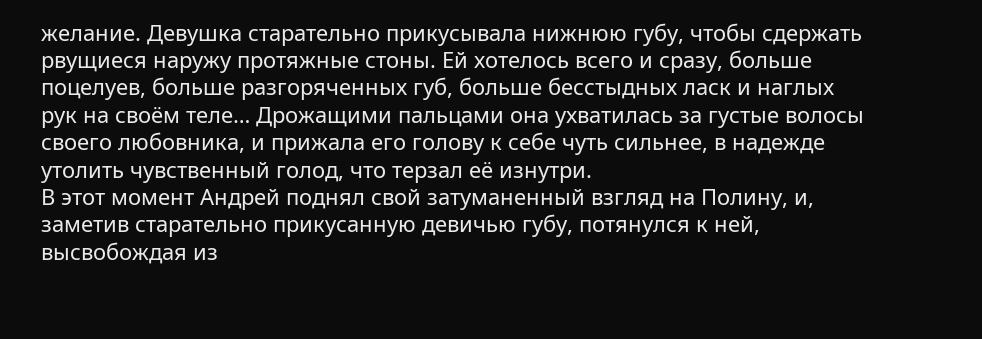желание. Девушка старательно прикусывала нижнюю губу, чтобы сдержать рвущиеся наружу протяжные стоны. Ей хотелось всего и сразу, больше поцелуев, больше разгоряченных губ, больше бесстыдных ласк и наглых рук на своём теле… Дрожащими пальцами она ухватилась за густые волосы своего любовника, и прижала его голову к себе чуть сильнее, в надежде утолить чувственный голод, что терзал её изнутри.
В этот момент Андрей поднял свой затуманенный взгляд на Полину, и, заметив старательно прикусанную девичью губу, потянулся к ней, высвобождая из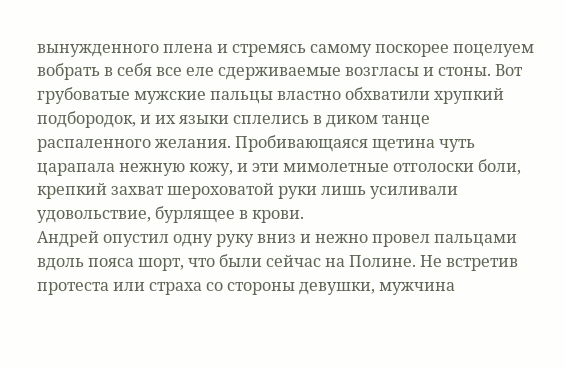вынужденного плена и стремясь самому поскорее поцелуем вобрать в себя все еле сдерживаемые возгласы и стоны. Вот грубоватые мужские пальцы властно обхватили хрупкий подбородок, и их языки сплелись в диком танце распаленного желания. Пробивающаяся щетина чуть царапала нежную кожу, и эти мимолетные отголоски боли, крепкий захват шероховатой руки лишь усиливали удовольствие, бурлящее в крови.
Андрей опустил одну руку вниз и нежно провел пальцами вдоль пояса шорт, что были сейчас на Полине. Не встретив протеста или страха со стороны девушки, мужчина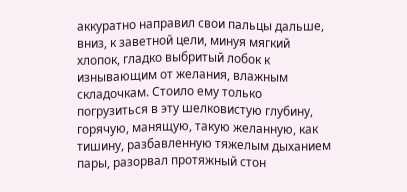аккуратно направил свои пальцы дальше, вниз, к заветной цели, минуя мягкий хлопок, гладко выбритый лобок к изнывающим от желания, влажным складочкам. Стоило ему только погрузиться в эту шелковистую глубину, горячую, манящую, такую желанную, как тишину, разбавленную тяжелым дыханием пары, разорвал протяжный стон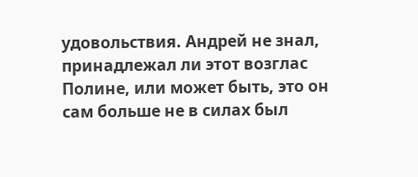удовольствия. Андрей не знал, принадлежал ли этот возглас Полине, или может быть, это он сам больше не в силах был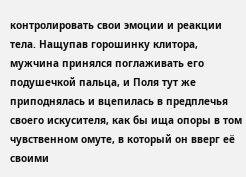контролировать свои эмоции и реакции тела. Нащупав горошинку клитора, мужчина принялся поглаживать его подушечкой пальца, и Поля тут же приподнялась и вцепилась в предплечья своего искусителя, как бы ища опоры в том чувственном омуте, в который он вверг её своими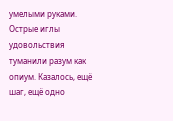умелыми руками. Острые иглы удовольствия туманили разум как опиум. Казалось, ещё шаг, ещё одно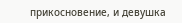прикосновение, и девушка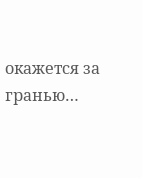окажется за гранью…